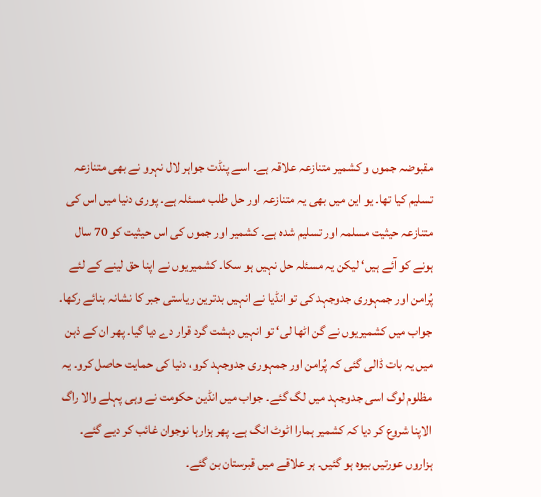مقبوضہ جموں و کشمیر متنازعہ علاقہ ہے۔ اسے پنڈت جواہر لال نہرو نے بھی متنازعہ تسلیم کیا تھا۔ یو این میں بھی یہ متنازعہ اور حل طلب مسئلہ ہے۔ پوری دنیا میں اس کی متنازعہ حیثیت مسلمہ اور تسلیم شدہ ہے۔ کشمیر اور جموں کی اس حیثیت کو 70 سال ہونے کو آئے ہیں‘ لیکن یہ مسئلہ حل نہیں ہو سکا۔ کشمیریوں نے اپنا حق لینے کے لئے پُرامن اور جمہوری جدوجہد کی تو انڈیا نے انہیں بدترین ریاستی جبر کا نشانہ بنائے رکھا۔ جواب میں کشمیریوں نے گن اٹھا لی‘ تو انہیں دہشت گرد قرار دے دیا گیا۔ پھر ان کے ذہن میں یہ بات ڈالی گئی کہ پُرامن اور جمہوری جدوجہد کرو، دنیا کی حمایت حاصل کرو۔ یہ مظلوم لوگ اسی جدوجہد میں لگ گئے۔ جواب میں انڈین حکومت نے وہی پہلے والا راگ الاپنا شروع کر دیا کہ کشمیر ہمارا اٹوٹ انگ ہے۔ پھر ہزارہا نوجوان غائب کر دیے گئے۔ ہزاروں عورتیں بیوہ ہو گئیں۔ ہر علاقے میں قبرستان بن گئے۔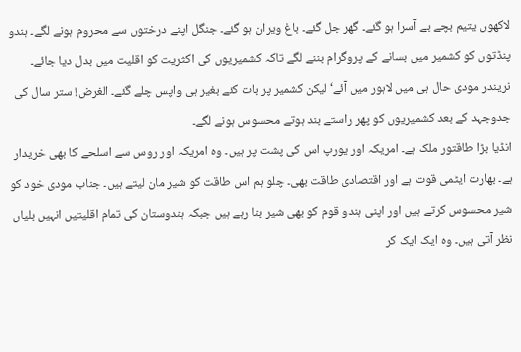لاکھوں یتیم بچے بے آسرا ہو گئے۔ گھر جل گئے۔ باغ ویران ہو گئے۔ جنگل اپنے درختوں سے محروم ہونے لگے۔ ہندو پنڈتوں کو کشمیر میں بسانے کے پروگرام بننے لگے تاکہ کشمیریوں کی اکثریت کو اقلیت میں بدل دیا جائے۔ نریندر مودی حال ہی میں لاہور میں آئے‘ لیکن کشمیر پر بات کئے بغیر ہی واپس چلے گئے۔ الغرض! ستر سال کی جدوجہد کے بعد کشمیریوں کو پھر راستے بند ہوتے محسوس ہونے لگے۔
انڈیا بڑا طاقتور ملک ہے۔ امریکہ اور یورپ اس کی پشت پر ہیں۔ وہ امریکہ اور روس سے اسلحے کا بھی خریدار ہے۔ بھارت ایٹمی قوت ہے اور اقتصادی طاقت بھی۔ چلو ہم اس طاقت کو شیر مان لیتے ہیں۔ جناب مودی خود کو شیر محسوس کرتے ہیں اور اپنی ہندو قوم کو بھی شیر بنا رہے ہیں جبکہ ہندوستان کی تمام اقلیتیں انہیں بلیاں نظر آتی ہیں۔ وہ ایک ایک کر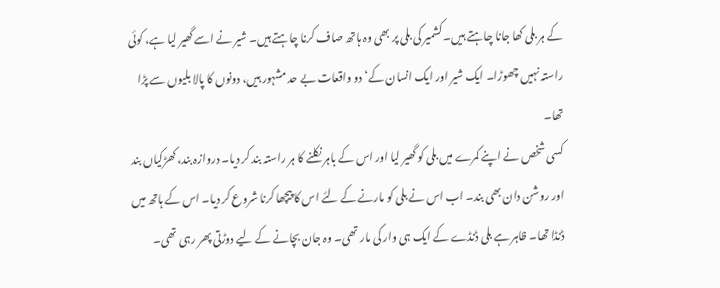کے ہر بلی کھا جانا چاہتے ہیں۔ کشمیر کی بلی پر بھی وہ ہاتھ صاف کرنا چاہتے ہیں۔ شیر نے اسے گھیر لیا ہے، کوئی راستہ نہیں چھوڑا۔ ایک شیر اور ایک انسان کے‘ دو واقعات بے حد مشہور ہیں، دونوں کا پالا بلیوں سے پڑا تھا۔
کسی شخص نے اپنے کمرے میں بلی کو گھیر لیا اور اس کے باہر نکلنے کا ہر راستہ بند کر دیا۔ دروازہ بند، کھڑکیاں بند اور روشن دان بھی بند۔ اب اس نے بلی کو مارنے کے لئے اس کا پیچھا کرنا شروع کر دیا۔ اس کے ہاتھ میں ڈنڈا تھا۔ ظاہر ہے بلی ڈنڈے کے ایک ہی وار کی مار تھی۔ وہ جان بچانے کے لیے دوڑتی پھر رہی تھی۔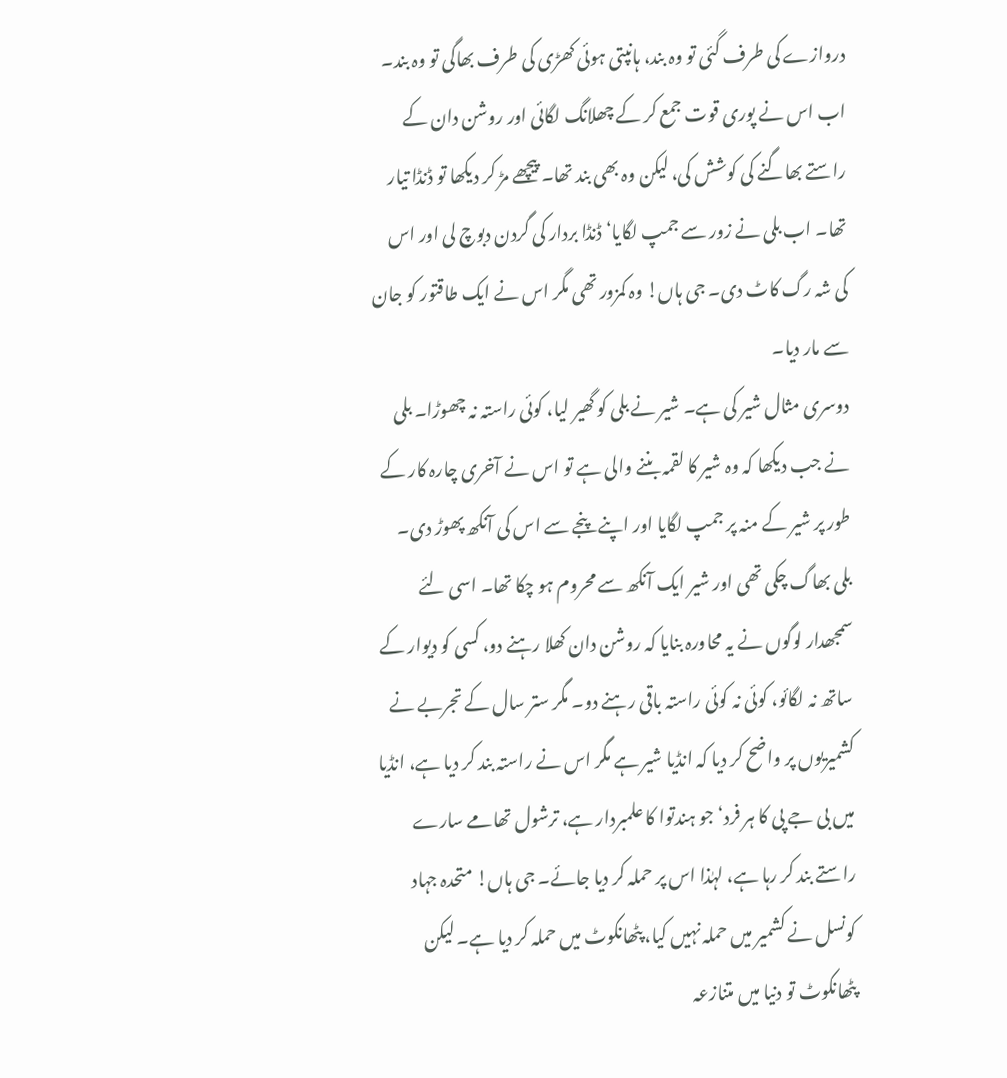دروازے کی طرف گئی تو وہ بند، ہانپتی ہوئی کھڑی کی طرف بھاگی تو وہ بند۔ اب اس نے پوری قوت جمع کر کے چھلانگ لگائی اور روشن دان کے راستے بھاگنے کی کوشش کی، لیکن وہ بھی بند تھا۔ پیچھے مڑ کر دیکھا تو ڈنڈا تیار تھا۔ اب بلی نے زور سے جمپ لگایا‘ ڈنڈا بردار کی گردن دبوچ لی اور اس کی شہ رگ کاٹ دی۔ جی ہاں! وہ کمزور تھی مگر اس نے ایک طاقتور کو جان سے مار دیا۔
دوسری مثال شیر کی ہے۔ شیر نے بلی کو گھیر لیا، کوئی راستہ نہ چھوڑا۔ بلی نے جب دیکھا کہ وہ شیر کا لقمہ بننے والی ہے تو اس نے آخری چارہ کار کے طور پر شیر کے منہ پر جمپ لگایا اور اپنے پنجے سے اس کی آنکھ پھوڑ دی۔ بلی بھاگ چکی تھی اور شیر ایک آنکھ سے محروم ہو چکا تھا۔ اسی لئے سمجھدار لوگوں نے یہ محاورہ بنایا کہ روشن دان کھلا رہنے دو، کسی کو دیوار کے ساتھ نہ لگائو، کوئی نہ کوئی راستہ باقی رہنے دو۔ مگر ستر سال کے تجربے نے کشمیریوں پر واضح کر دیا کہ انڈیا شیر ہے مگر اس نے راستہ بند کر دیا ہے، انڈیا میں بی جے پی کا ہر فرد‘ جو ہندتوا کا علمبردار ہے، ترشول تھامے سارے راستے بند کر رہا ہے، لہٰذا اس پر حملہ کر دیا جائے۔ جی ہاں! متحدہ جہاد کونسل نے کشمیر میں حملہ نہیں کیا، پٹھانکوٹ میں حملہ کر دیا ہے۔ لیکن پٹھانکوٹ تو دنیا میں متنازعہ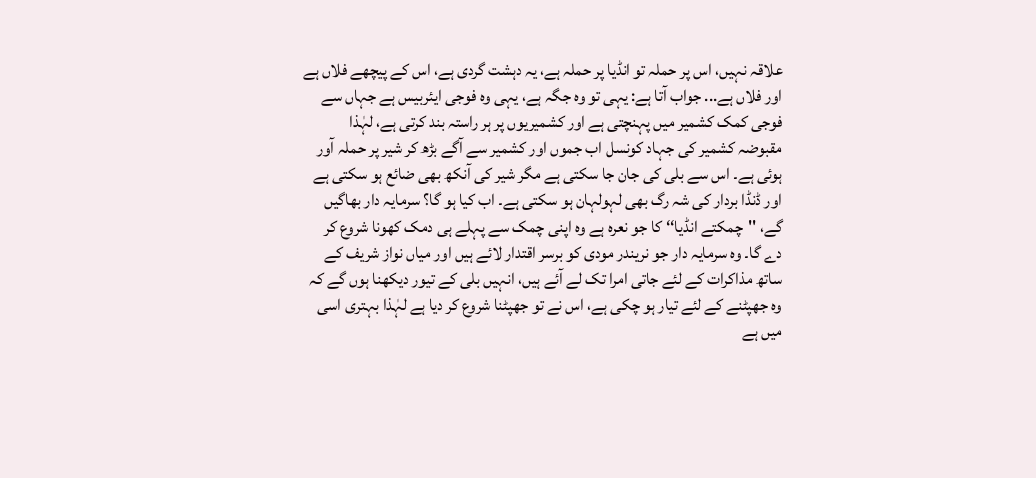علاقہ نہیں، اس پر حملہ تو انڈیا پر حملہ ہے، یہ دہشت گردی ہے، اس کے پیچھے فلاں ہے اور فلاں ہے... جواب آتا ہے: یہی تو وہ جگہ ہے، یہی وہ فوجی ایئربیس ہے جہاں سے فوجی کمک کشمیر میں پہنچتی ہے اور کشمیریوں پر ہر راستہ بند کرتی ہے، لہٰذا مقبوضہ کشمیر کی جہاد کونسل اب جموں اور کشمیر سے آگے بڑھ کر شیر پر حملہ آور ہوئی ہے۔ اس سے بلی کی جان جا سکتی ہے مگر شیر کی آنکھ بھی ضائع ہو سکتی ہے اور ڈنڈا بردار کی شہ رگ بھی لہولہان ہو سکتی ہے۔ اب کیا ہو گا؟ سرمایہ دار بھاگیں گے، ''چمکتے انڈیا‘‘ کا جو نعرہ ہے وہ اپنی چمک سے پہلے ہی دمک کھونا شروع کر دے گا۔ وہ سرمایہ دار جو نریندر مودی کو برسر اقتدار لائے ہیں اور میاں نواز شریف کے ساتھ مذاکرات کے لئے جاتی امرا تک لے آئے ہیں، انہیں بلی کے تیور دیکھنا ہوں گے کہ وہ جھپٹنے کے لئے تیار ہو چکی ہے، اس نے تو جھپٹنا شروع کر دیا ہے لہٰذا بہتری اسی میں ہے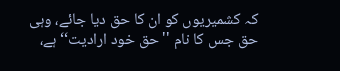کہ کشمیریوں کو ان کا حق دیا جائے، وہی حق جس کا نام ''حق خود ارادیت‘‘ ہے،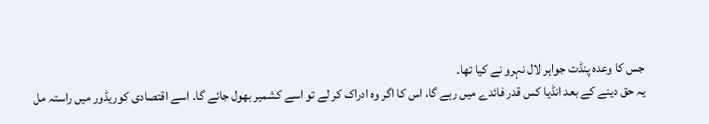جس کا وعدہ پنڈت جواہر لال نہرو نے کیا تھا۔
یہ حق دینے کے بعد انڈیا کس قدر فائدے میں رہے گا، اس کا اگر وہ ادراک کر لے تو اسے کشمیر بھول جائے گا۔ اسے اقتصادی کوریڈور میں راستہ مل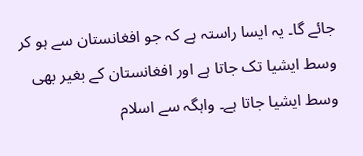جائے گا۔ یہ ایسا راستہ ہے کہ جو افغانستان سے ہو کر وسط ایشیا تک جاتا ہے اور افغانستان کے بغیر بھی وسط ایشیا جاتا ہے۔ واہگہ سے اسلام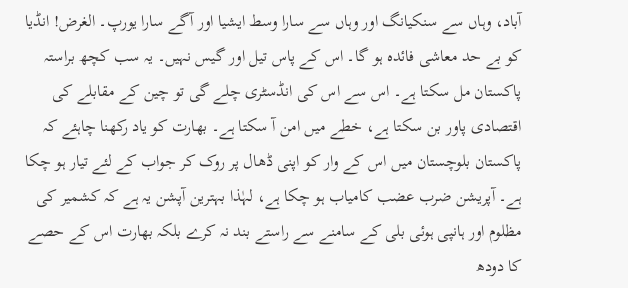آباد، وہاں سے سنکیانگ اور وہاں سے سارا وسط ایشیا اور آگے سارا یورپ۔ الغرض! انڈیا کو بے حد معاشی فائدہ ہو گا۔ اس کے پاس تیل اور گیس نہیں۔ یہ سب کچھ براستہ پاکستان مل سکتا ہے۔ اس سے اس کی انڈسٹری چلے گی تو چین کے مقابلے کی اقتصادی پاور بن سکتا ہے، خطے میں امن آ سکتا ہے۔ بھارت کو یاد رکھنا چاہئے کہ پاکستان بلوچستان میں اس کے وار کو اپنی ڈھال پر روک کر جواب کے لئے تیار ہو چکا ہے۔ آپریشن ضرب عضب کامیاب ہو چکا ہے، لہٰذا بہترین آپشن یہ ہے کہ کشمیر کی مظلوم اور ہانپی ہوئی بلی کے سامنے سے راستے بند نہ کرے بلکہ بھارت اس کے حصے کا دودھ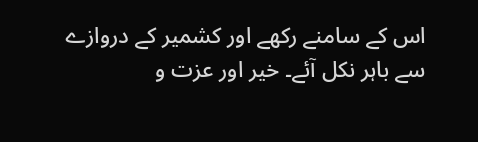اس کے سامنے رکھے اور کشمیر کے دروازے سے باہر نکل آئے۔ خیر اور عزت و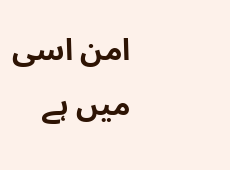امن اسی میں ہے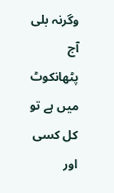وگرنہ بلی آج پٹھانکوٹ میں ہے تو کل کسی اور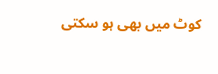کوٹ میں بھی ہو سکتی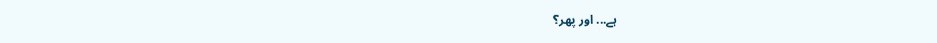ہے... اور پھر؟